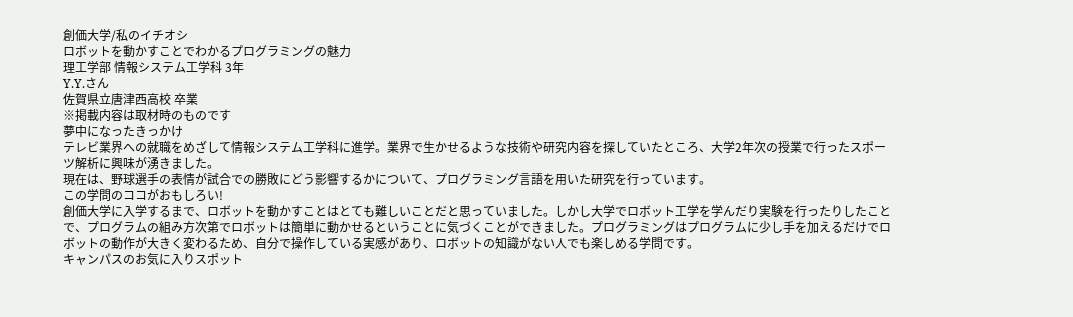創価大学/私のイチオシ
ロボットを動かすことでわかるプログラミングの魅力
理工学部 情報システム工学科 3年
Y.Y.さん
佐賀県立唐津西高校 卒業
※掲載内容は取材時のものです
夢中になったきっかけ
テレビ業界への就職をめざして情報システム工学科に進学。業界で生かせるような技術や研究内容を探していたところ、大学2年次の授業で行ったスポーツ解析に興味が湧きました。
現在は、野球選手の表情が試合での勝敗にどう影響するかについて、プログラミング言語を用いた研究を行っています。
この学問のココがおもしろい!
創価大学に入学するまで、ロボットを動かすことはとても難しいことだと思っていました。しかし大学でロボット工学を学んだり実験を行ったりしたことで、プログラムの組み方次第でロボットは簡単に動かせるということに気づくことができました。プログラミングはプログラムに少し手を加えるだけでロボットの動作が大きく変わるため、自分で操作している実感があり、ロボットの知識がない人でも楽しめる学問です。
キャンパスのお気に入りスポット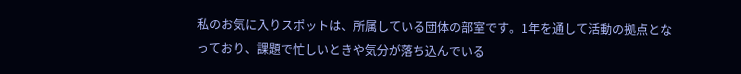私のお気に入りスポットは、所属している団体の部室です。1年を通して活動の拠点となっており、課題で忙しいときや気分が落ち込んでいる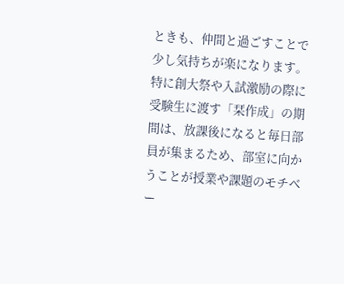ときも、仲間と過ごすことで少し気持ちが楽になります。特に創大祭や入試激励の際に受験生に渡す「栞作成」の期間は、放課後になると毎日部員が集まるため、部室に向かうことが授業や課題のモチベー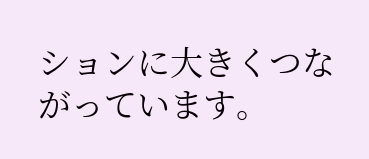ションに大きくつながっています。